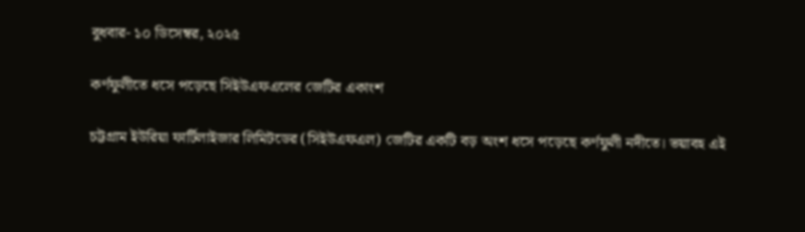বুধবার- ১০ ডিসেম্বর, ২০২৫

কর্ণফুলীতে ধসে পড়েছে সিইউএফএলের জেটির একাংশ

চট্টগ্রাম ইউরিয়া ফার্টিলাইজার লিমিটডের (সিইউএফএল) জেটির একটি বড় অংশ ধসে পড়েছে কর্ণফুলী নদীতে। ভয়াবহ এই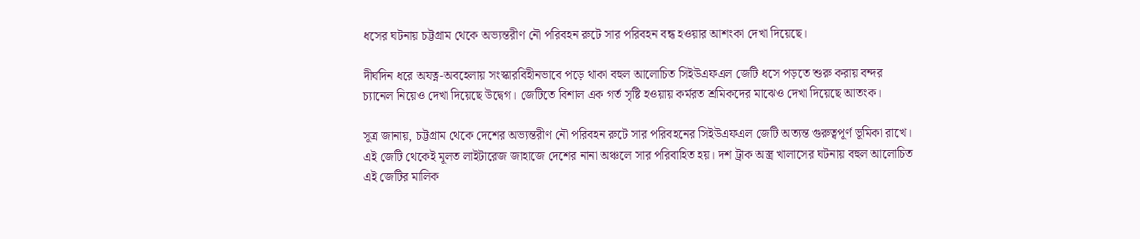ধসের ঘটনায় চট্টগ্রাম থেকে অভ্যন্তরীণ নৌ পরিবহন রুটে সার পরিবহন বন্ধ হওয়ার আশংকা দেখা দিয়েছে।

দীর্ঘদিন ধরে অযত্ন-অবহেলায় সংস্কারবিহীনভাবে পড়ে থাকা বহুল আলোচিত সিইউএফএল জেটি ধসে পড়তে শুরু করায় বন্দর চ্যানেল নিয়েও দেখা দিয়েছে উদ্বেগ। জেটিতে বিশাল এক গর্ত সৃষ্টি হওয়ায় কর্মরত শ্রমিকদের মাঝেও দেখা দিয়েছে আতংক।

সূত্র জানায়, চট্টগ্রাম থেকে দেশের অভ্যন্তরীণ নৌ পরিবহন রুটে সার পরিবহনের সিইউএফএল জেটি অত্যন্ত গুরুত্বপূর্ণ ভূমিকা রাখে। এই জেটি থেকেই মূলত লাইটারেজ জাহাজে দেশের নানা অঞ্চলে সার পরিবাহিত হয়। দশ ট্রাক অস্ত্র খালাসের ঘটনায় বহুল আলোচিত এই জেটির মালিক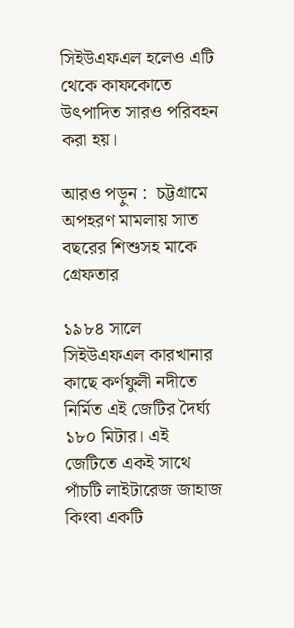সিইউএফএল হলেও এটি থেকে কাফকোতে উৎপাদিত সারও পরিবহন করা হয়।

আরও পড়ুন :  চট্টগ্রামে অপহরণ মামলায় সাত বছরের শিশুসহ মাকে গ্রেফতার

১৯৮৪ সালে সিইউএফএল কারখানার কাছে কর্ণফুলী নদীতে নির্মিত এই জেটির দৈর্ঘ্য ১৮০ মিটার। এই জেটিতে একই সাথে পাঁচটি লাইটারেজ জাহাজ কিংবা একটি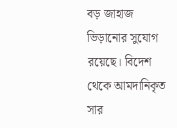বড় জাহাজ ভিড়ানোর সুযোগ রয়েছে। বিদেশ থেকে আমদানিকৃত সার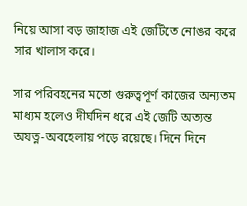নিয়ে আসা বড় জাহাজ এই জেটিতে নোঙর করে সার খালাস করে।

সার পরিবহনের মতো গুরুত্বপূর্ণ কাজের অন্যতম মাধ্যম হলেও দীর্ঘদিন ধরে এই জেটি অত্যন্ত অযত্ন-অবহেলায় পড়ে রয়েছে। দিনে দিনে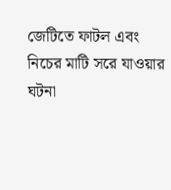জেটিতে ফাটল এবং নিচের মাটি সরে যাওয়ার ঘটনা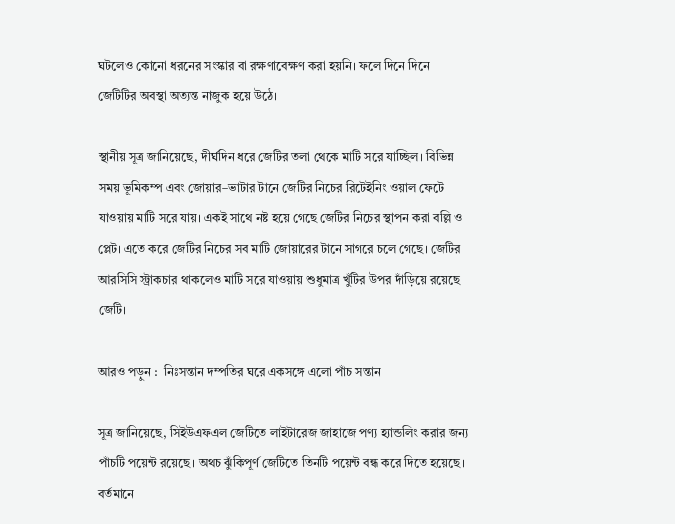ঘটলেও কোনো ধরনের সংস্কার বা রক্ষণাবেক্ষণ করা হয়নি। ফলে দিনে দিনে জেটিটির অবস্থা অত্যন্ত নাজুক হয়ে উঠে।

স্থানীয় সূত্র জানিয়েছে, দীর্ঘদিন ধরে জেটির তলা থেকে মাটি সরে যাচ্ছিল। বিভিন্ন সময় ভূমিকম্প এবং জোয়ার–ভাটার টানে জেটির নিচের রিটেইনিং ওয়াল ফেটে যাওয়ায় মাটি সরে যায়। একই সাথে নষ্ট হয়ে গেছে জেটির নিচের স্থাপন করা বল্লি ও প্লেট। এতে করে জেটির নিচের সব মাটি জোয়ারের টানে সাগরে চলে গেছে। জেটির আরসিসি স্ট্রাকচার থাকলেও মাটি সরে যাওয়ায় শুধুমাত্র খুঁটির উপর দাঁড়িয়ে রয়েছে জেটি।

আরও পড়ুন :  নিঃসন্তান দম্পতির ঘরে একসঙ্গে এলো পাঁচ সন্তান

সূত্র জানিয়েছে, সিইউএফএল জেটিতে লাইটারেজ জাহাজে পণ্য হ্যান্ডলিং করার জন্য পাঁচটি পয়েন্ট রয়েছে। অথচ ঝুঁকিপূর্ণ জেটিতে তিনটি পয়েন্ট বন্ধ করে দিতে হয়েছে। বর্তমানে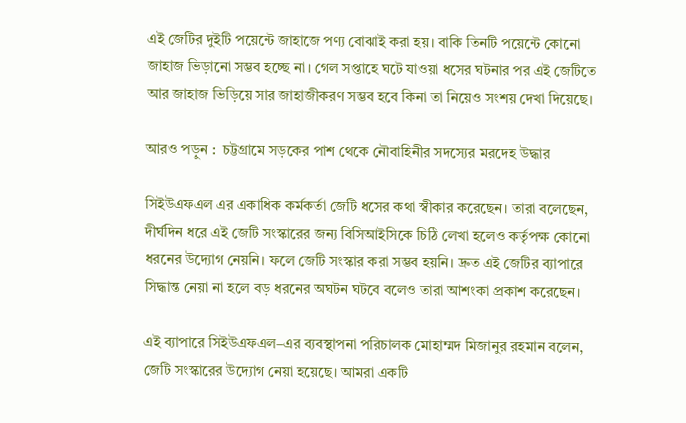এই জেটির দুইটি পয়েন্টে জাহাজে পণ্য বোঝাই করা হয়। বাকি তিনটি পয়েন্টে কোনো জাহাজ ভিড়ানো সম্ভব হচ্ছে না। গেল সপ্তাহে ঘটে যাওয়া ধসের ঘটনার পর এই জেটিতে আর জাহাজ ভিড়িয়ে সার জাহাজীকরণ সম্ভব হবে কিনা তা নিয়েও সংশয় দেখা দিয়েছে।

আরও পড়ুন :  চট্টগ্রামে সড়কের পাশ থেকে নৌবাহিনীর সদস্যের মরদেহ উদ্ধার

সিইউএফএল এর একাধিক কর্মকর্তা জেটি ধসের কথা স্বীকার করেছেন। তারা বলেছেন, দীর্ঘদিন ধরে এই জেটি সংস্কারের জন্য বিসিআইসিকে চিঠি লেখা হলেও কর্তৃপক্ষ কোনো ধরনের উদ্যোগ নেয়নি। ফলে জেটি সংস্কার করা সম্ভব হয়নি। দ্রুত এই জেটির ব্যাপারে সিদ্ধান্ত নেয়া না হলে বড় ধরনের অঘটন ঘটবে বলেও তারা আশংকা প্রকাশ করেছেন।

এই ব্যাপারে সিইউএফএল–এর ব্যবস্থাপনা পরিচালক মোহাম্মদ মিজানুর রহমান বলেন, জেটি সংস্কারের উদ্যোগ নেয়া হয়েছে। আমরা একটি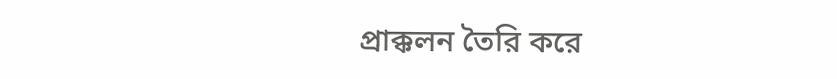প্রাক্কলন তৈরি করে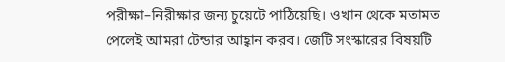পরীক্ষা–নিরীক্ষার জন্য চুয়েটে পাঠিয়েছি। ওখান থেকে মতামত পেলেই আমরা টেন্ডার আহ্বান করব। জেটি সংস্কারের বিষয়টি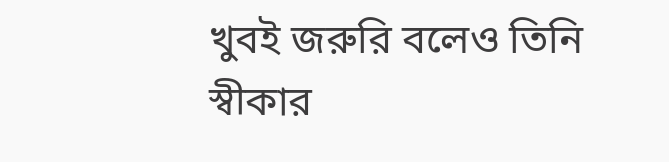খুবই জরুরি বলেও তিনি স্বীকার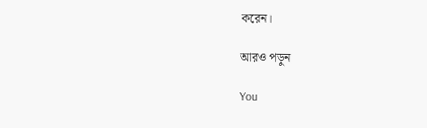করেন।

আরও পড়ুন

You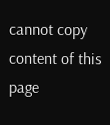cannot copy content of this page